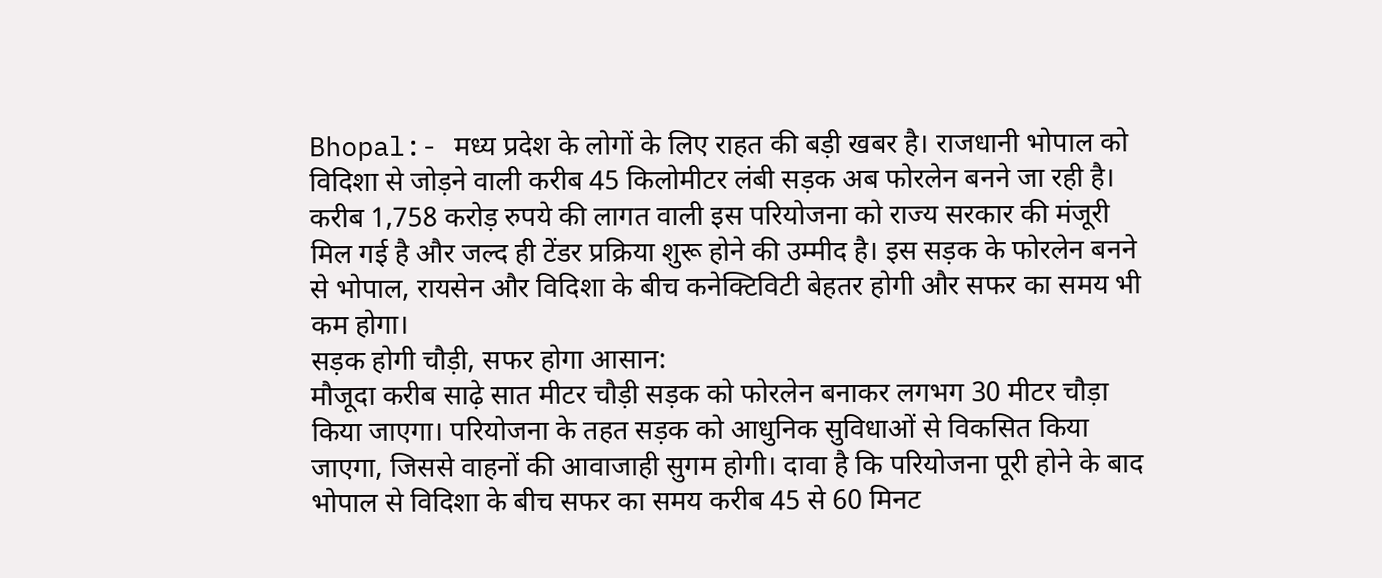Bhopal:- मध्य प्रदेश के लोगों के लिए राहत की बड़ी खबर है। राजधानी भोपाल को विदिशा से जोड़ने वाली करीब 45 किलोमीटर लंबी सड़क अब फोरलेन बनने जा रही है। करीब 1,758 करोड़ रुपये की लागत वाली इस परियोजना को राज्य सरकार की मंजूरी मिल गई है और जल्द ही टेंडर प्रक्रिया शुरू होने की उम्मीद है। इस सड़क के फोरलेन बनने से भोपाल, रायसेन और विदिशा के बीच कनेक्टिविटी बेहतर होगी और सफर का समय भी कम होगा।
सड़क होगी चौड़ी, सफर होगा आसान:
मौजूदा करीब साढ़े सात मीटर चौड़ी सड़क को फोरलेन बनाकर लगभग 30 मीटर चौड़ा किया जाएगा। परियोजना के तहत सड़क को आधुनिक सुविधाओं से विकसित किया जाएगा, जिससे वाहनों की आवाजाही सुगम होगी। दावा है कि परियोजना पूरी होने के बाद भोपाल से विदिशा के बीच सफर का समय करीब 45 से 60 मिनट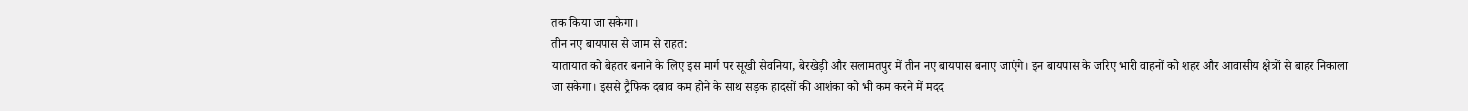तक किया जा सकेगा।
तीन नए बायपास से जाम से राहत:
यातायात को बेहतर बनाने के लिए इस मार्ग पर सूखी सेवनिया, बेरखेड़ी और सलामतपुर में तीन नए बायपास बनाए जाएंगे। इन बायपास के जरिए भारी वाहनों को शहर और आवासीय क्षेत्रों से बाहर निकाला जा सकेगा। इससे ट्रैफिक दबाव कम होने के साथ सड़क हादसों की आशंका को भी कम करने में मदद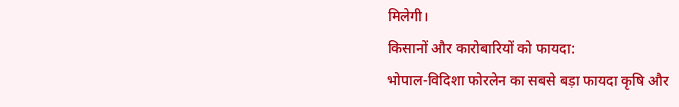मिलेगी।
किसानों और कारोबारियों को फायदा:
भोपाल-विदिशा फोरलेन का सबसे बड़ा फायदा कृषि और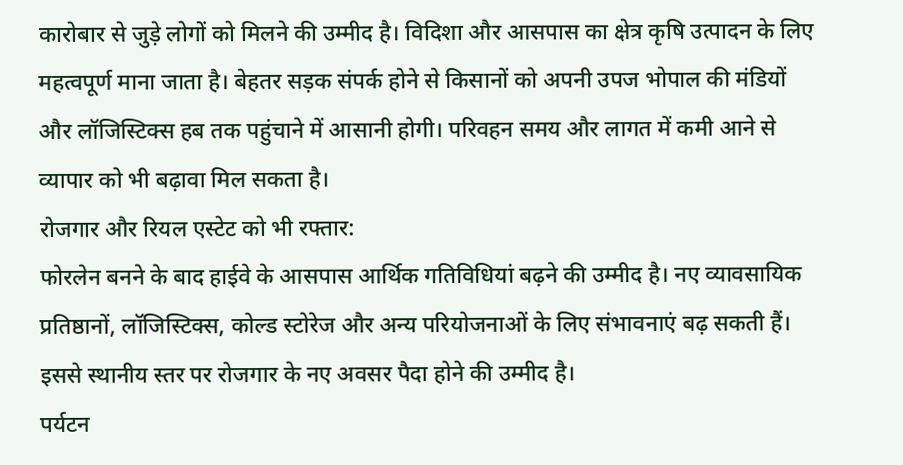कारोबार से जुड़े लोगों को मिलने की उम्मीद है। विदिशा और आसपास का क्षेत्र कृषि उत्पादन के लिए महत्वपूर्ण माना जाता है। बेहतर सड़क संपर्क होने से किसानों को अपनी उपज भोपाल की मंडियों और लॉजिस्टिक्स हब तक पहुंचाने में आसानी होगी। परिवहन समय और लागत में कमी आने से व्यापार को भी बढ़ावा मिल सकता है।
रोजगार और रियल एस्टेट को भी रफ्तार:
फोरलेन बनने के बाद हाईवे के आसपास आर्थिक गतिविधियां बढ़ने की उम्मीद है। नए व्यावसायिक प्रतिष्ठानों, लॉजिस्टिक्स, कोल्ड स्टोरेज और अन्य परियोजनाओं के लिए संभावनाएं बढ़ सकती हैं। इससे स्थानीय स्तर पर रोजगार के नए अवसर पैदा होने की उम्मीद है।
पर्यटन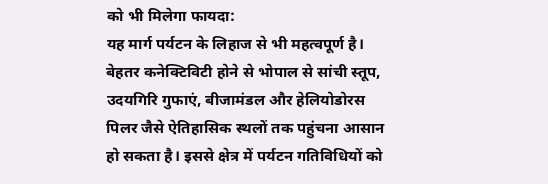को भी मिलेगा फायदा:
यह मार्ग पर्यटन के लिहाज से भी महत्वपूर्ण है। बेहतर कनेक्टिविटी होने से भोपाल से सांची स्तूप, उदयगिरि गुफाएं, बीजामंडल और हेलियोडोरस पिलर जैसे ऐतिहासिक स्थलों तक पहुंचना आसान हो सकता है। इससे क्षेत्र में पर्यटन गतिविधियों को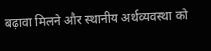बढ़ावा मिलने और स्थानीय अर्थव्यवस्था को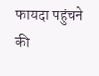फायदा पहुंचने की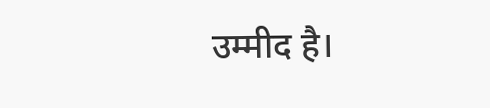उम्मीद है।